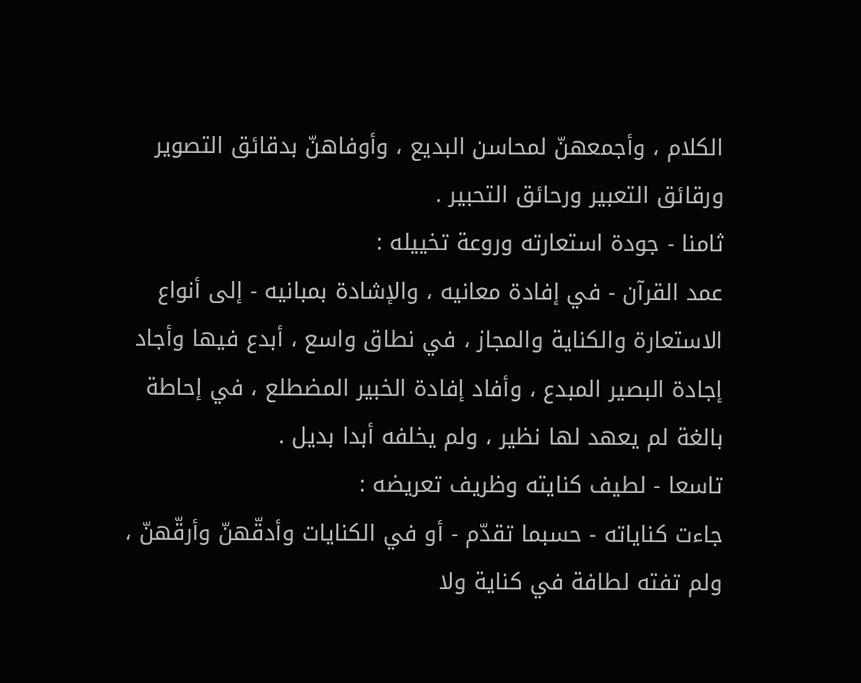الكلام ، وأجمعهنّ لمحاسن البديع ، وأوفاهنّ بدقائق التصوير ورقائق التعبير ورحائق التحبير .
ثامنا - جودة استعارته وروعة تخييله :
عمد القرآن - في إفادة معانيه ، والإشادة بمبانيه - إلى أنواع الاستعارة والكناية والمجاز ، في نطاق واسع ، أبدع فيها وأجاد إجادة البصير المبدع ، وأفاد إفادة الخبير المضطلع ، في إحاطة بالغة لم يعهد لها نظير ، ولم يخلفه أبدا بديل .
تاسعا - لطيف كنايته وظريف تعريضه :
جاءت كناياته - حسبما تقدّم - أو في الكنايات وأدقّهنّ وأرقّهنّ ، ولم تفته لطافة في كناية ولا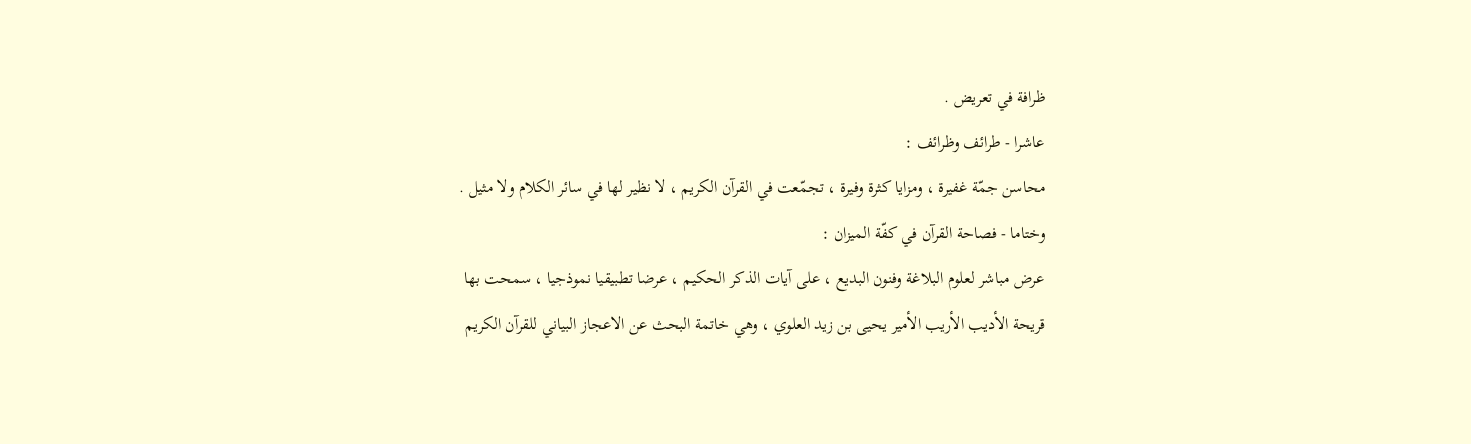ظرافة في تعريض .
عاشرا - طرائف وظرائف :
محاسن جمّة غفيرة ، ومزايا كثرة وفيرة ، تجمّعت في القرآن الكريم ، لا نظير لها في سائر الكلام ولا مثيل .
وختاما - فصاحة القرآن في كفّة الميزان :
عرض مباشر لعلوم البلاغة وفنون البديع ، على آيات الذكر الحكيم ، عرضا تطبيقيا نموذجيا ، سمحت بها قريحة الأديب الأريب الأمير يحيى بن زيد العلوي ، وهي خاتمة البحث عن الاعجاز البياني للقرآن الكريم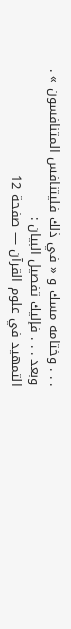. . . وختامه مسك و « في ذلك فليتنافس المتنافسون » .
وبعد . . . فإليك تفصيل البيان :
التمهيد في علوم القرآن — صفحة 12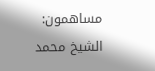مساهمون: الشيخ محمد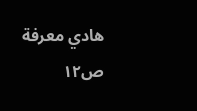هادي معرفة
ص١٢